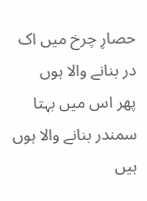حصارِ چرخ میں اک در بنانے والا ہوں
پھر اس میں بہتا سمندر بنانے والا ہوں
ہیں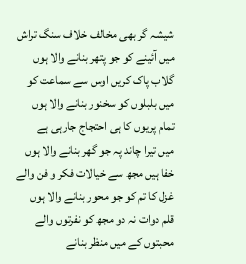شیشہ گر بھی مخالف خلاف سنگ تراش
میں آئینے کو جو پتھر بنانے والا ہوں
گلاب پاک کریں اوس سے سماعت کو
میں بلبلوں کو سخنور بنانے والا ہوں
تمام پریوں کا ہی احتجاج جارہی ہے
میں تیرا چاند پہ جو گھر بنانے والا ہوں
خفا ہیں مجھ سے خیالات فکر و فن والے
غزل کا تم کو جو محور بنانے والا ہوں
قلم دوات نہ دو مجھ کو نفرتوں والے
محبتوں کے میں منظر بنانے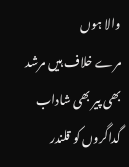والا ہوں
مرے خلاف ہیں مرشد بھی پیر بھی شاداب
گداگروں کو قلندر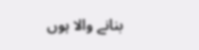بنانے والا ہوں